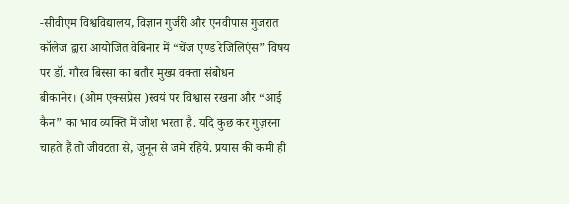-सीवीएम विश्वविद्यालय, विज्ञान गुर्जरी और एनवीपास गुजरात कॉलेज द्वारा आयोजित वेबिनार में “चेंज एण्ड रेजिलिएंस” विषय पर डॉ. गौरव बिस्सा का बतौर मुख्य वक्ता संबोधन
बीकानेर। (ओम एक्सप्रेस )स्वयं पर विश्वास रखना और “आई कैन” का भाव व्यक्ति में जोश भरता है. यदि कुछ कर गुज़रना चाहते हैं तो जीवटता से, जुनून से जमे रहिये. प्रयास की कमी ही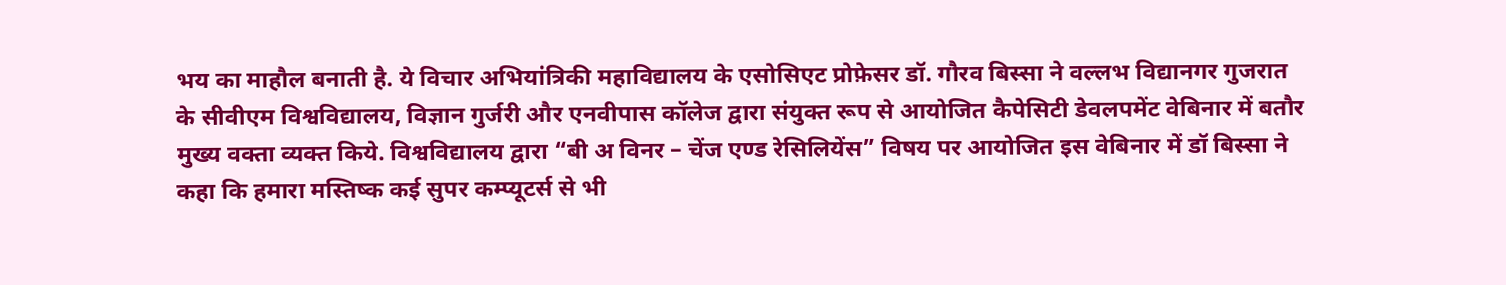भय का माहौल बनाती है. ये विचार अभियांत्रिकी महाविद्यालय के एसोसिएट प्रोफ़ेसर डॉ. गौरव बिस्सा ने वल्लभ विद्यानगर गुजरात के सीवीएम विश्वविद्यालय, विज्ञान गुर्जरी और एनवीपास कॉलेज द्वारा संयुक्त रूप से आयोजित कैपेसिटी डेवलपमेंट वेबिनार में बतौर मुख्य वक्ता व्यक्त किये. विश्वविद्यालय द्वारा “बी अ विनर – चेंज एण्ड रेसिलियेंस” विषय पर आयोजित इस वेबिनार में डॉ बिस्सा ने कहा कि हमारा मस्तिष्क कई सुपर कम्प्यूटर्स से भी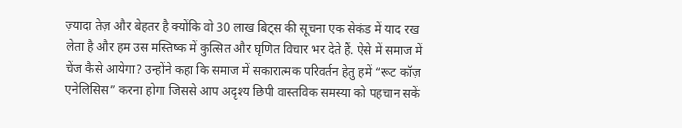ज़्यादा तेज़ और बेहतर है क्योंकि वो 30 लाख बिट्स की सूचना एक सेकंड में याद रख लेता है और हम उस मस्तिष्क में कुत्सित और घृणित विचार भर देते हैं. ऐसे में समाज में चेंज कैसे आयेगा? उन्होंने कहा कि समाज में सकारात्मक परिवर्तन हेतु हमें “रूट कॉज़ एनेलिसिस” करना होगा जिससे आप अदृश्य छिपी वास्तविक समस्या को पहचान सकें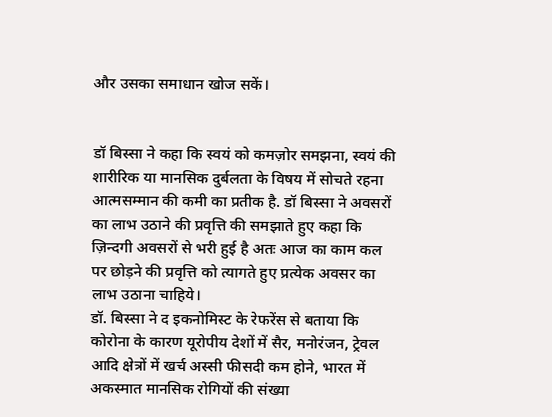और उसका समाधान खोज सकें।


डॉ बिस्सा ने कहा कि स्वयं को कमज़ोर समझना, स्वयं की शारीरिक या मानसिक दुर्बलता के विषय में सोचते रहना आत्मसम्मान की कमी का प्रतीक है. डॉ बिस्सा ने अवसरों का लाभ उठाने की प्रवृत्ति की समझाते हुए कहा कि ज़िन्दगी अवसरों से भरी हुई है अतः आज का काम कल पर छोड़ने की प्रवृत्ति को त्यागते हुए प्रत्येक अवसर का लाभ उठाना चाहिये।
डॉ. बिस्सा ने द इकनोमिस्ट के रेफरेंस से बताया कि कोरोना के कारण यूरोपीय देशों में सैर, मनोरंजन, ट्रेवल आदि क्षेत्रों में खर्च अस्सी फीसदी कम होने, भारत में अकस्मात मानसिक रोगियों की संख्या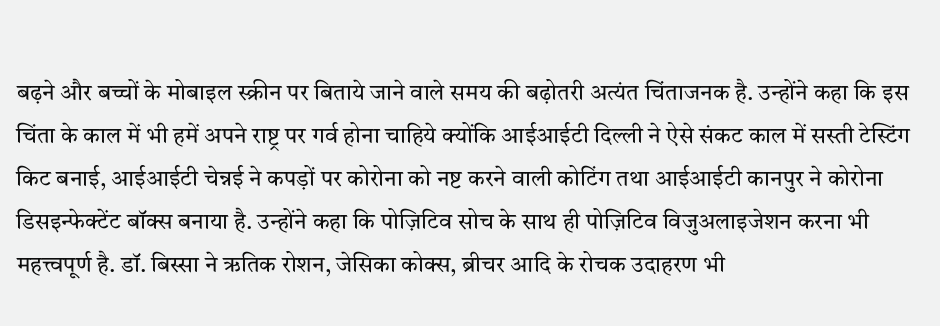बढ़ने और बच्चों के मोबाइल स्क्रीन पर बिताये जाने वाले समय की बढ़ोतरी अत्यंत चिंताजनक है. उन्होंने कहा कि इस चिंता के काल में भी हमें अपने राष्ट्र पर गर्व होना चाहिये क्योंकि आईआईटी दिल्ली ने ऐसे संकट काल में सस्ती टेस्टिंग किट बनाई, आईआईटी चेन्नई ने कपड़ों पर कोरोना को नष्ट करने वाली कोटिंग तथा आईआईटी कानपुर ने कोरोना डिसइन्फेक्टेंट बॉक्स बनाया है. उन्होंने कहा कि पोज़िटिव सोच के साथ ही पोज़िटिव विजुअलाइजेशन करना भी महत्त्वपूर्ण है. डॉ. बिस्सा ने ऋतिक रोशन, जेसिका कोक्स, ब्रीचर आदि के रोचक उदाहरण भी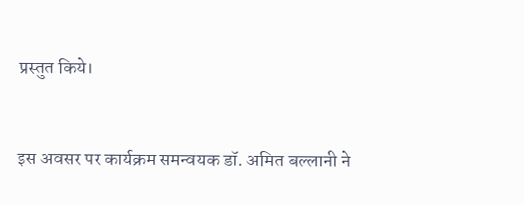प्रस्तुत किये।


इस अवसर पर कार्यक्रम समन्वयक डॉ. अमित बल्लानी ने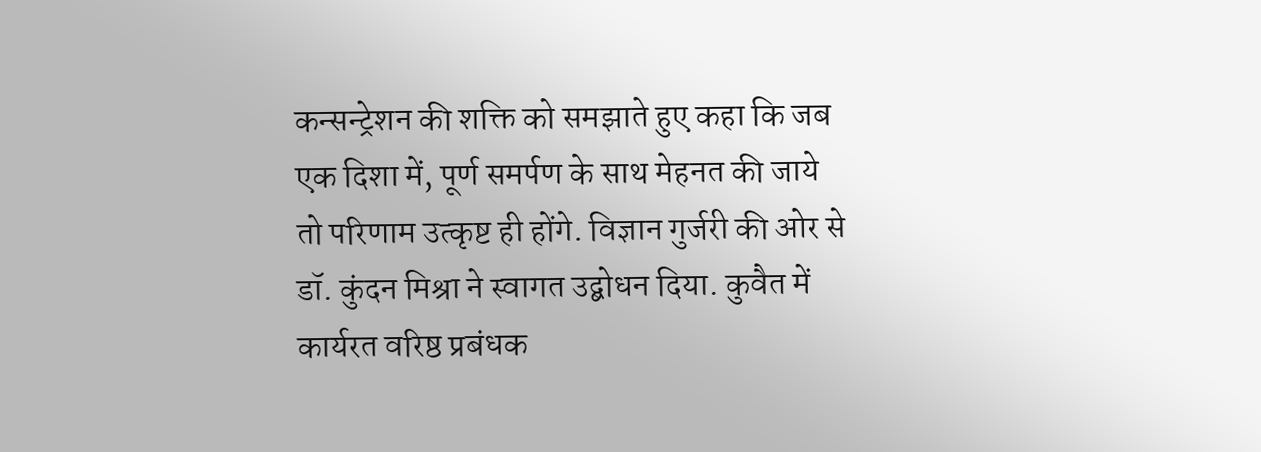कन्सन्ट्रेशन की शक्ति को समझाते हुए कहा कि जब एक दिशा में, पूर्ण समर्पण के साथ मेहनत की जाये तो परिणाम उत्कृष्ट ही होंगे. विज्ञान गुर्जरी की ओर से डॉ. कुंदन मिश्रा ने स्वागत उद्बोधन दिया. कुवैत में कार्यरत वरिष्ठ प्रबंधक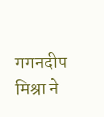गगनदीप मिश्रा ने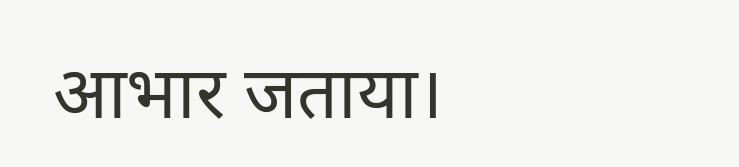आभार जताया।